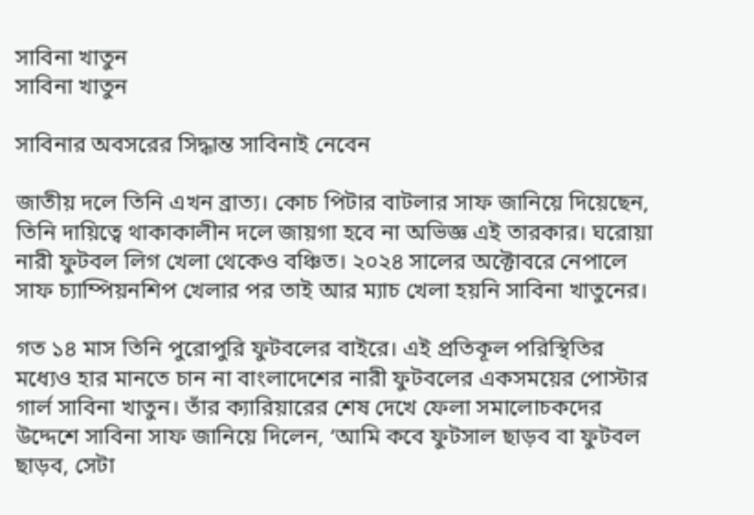সাবিনা খাতুন
সাবিনা খাতুন

সাবিনার অবসরের সিদ্ধান্ত সাবিনাই নেবেন

জাতীয় দলে তিনি এখন ব্রাত্য। কোচ পিটার বাটলার সাফ জানিয়ে দিয়েছেন, তিনি দায়িত্বে থাকাকালীন দলে জায়গা হবে না অভিজ্ঞ এই তারকার। ঘরোয়া নারী ফুটবল লিগ খেলা থেকেও বঞ্চিত। ২০২৪ সালের অক্টোবরে নেপালে সাফ চ্যাম্পিয়নশিপ খেলার পর তাই আর ম্যাচ খেলা হয়নি সাবিনা খাতুনের।

গত ১৪ মাস তিনি পুরোপুরি ফুটবলের বাইরে। এই প্রতিকূল পরিস্থিতির মধ্যেও হার মানতে চান না বাংলাদেশের নারী ফুটবলের একসময়ের পোস্টার গার্ল সাবিনা খাতুন। তাঁর ক্যারিয়ারের শেষ দেখে ফেলা সমালোচকদের উদ্দেশে সাবিনা সাফ জানিয়ে দিলেন, ‘আমি কবে ফুটসাল ছাড়ব বা ফুটবল ছাড়ব, সেটা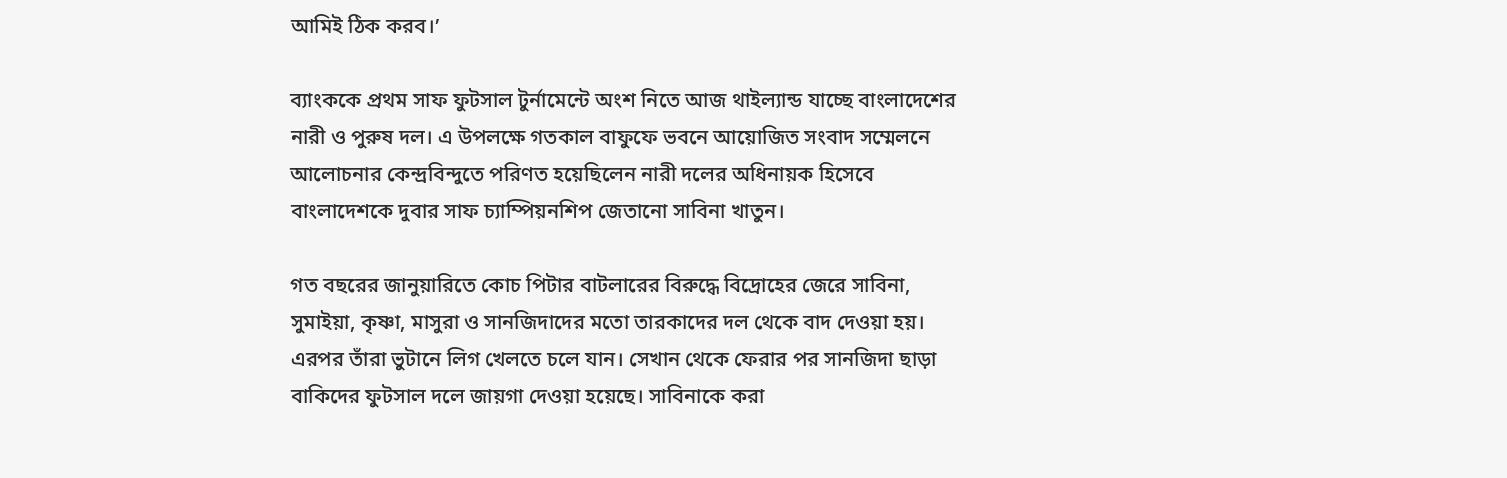আমিই ঠিক করব।’

ব্যাংককে প্রথম সাফ ফুটসাল টুর্নামেন্টে অংশ নিতে আজ থাইল্যান্ড যাচ্ছে বাংলাদেশের নারী ও পুরুষ দল। এ উপলক্ষে গতকাল বাফুফে ভবনে আয়োজিত সংবাদ সম্মেলনে আলোচনার কেন্দ্রবিন্দুতে পরিণত হয়েছিলেন নারী দলের অধিনায়ক হিসেবে বাংলাদেশকে দুবার সাফ চ্যাম্পিয়নশিপ জেতানো সাবিনা খাতুন।

গত বছরের জানুয়ারিতে কোচ পিটার বাটলারের বিরুদ্ধে বিদ্রোহের জেরে সাবিনা, সুমাইয়া, কৃষ্ণা, মাসুরা ও সানজিদাদের মতো তারকাদের দল থেকে বাদ দেওয়া হয়। এরপর তাঁরা ভুটানে লিগ খেলতে চলে যান। সেখান থেকে ফেরার পর সানজিদা ছাড়া বাকিদের ফুটসাল দলে জায়গা দেওয়া হয়েছে। সাবিনাকে করা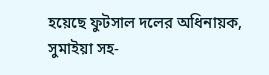হয়েছে ফুটসাল দলের অধিনায়ক, সুমাইয়া সহ-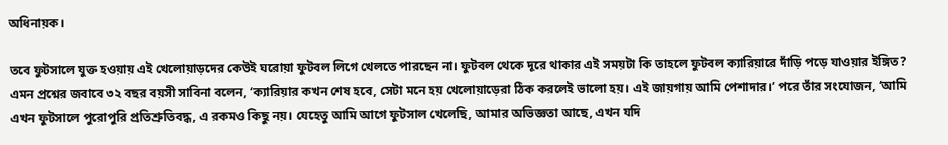অধিনায়ক।

তবে ফুটসালে যুক্ত হওয়ায় এই খেলোয়াড়দের কেউই ঘরোয়া ফুটবল লিগে খেলতে পারছেন না। ফুটবল থেকে দূরে থাকার এই সময়টা কি তাহলে ফুটবল ক্যারিয়ারে দাঁড়ি পড়ে যাওয়ার ইঙ্গিত? এমন প্রশ্নের জবাবে ৩২ বছর বয়সী সাবিনা বলেন, ‘ক্যারিয়ার কখন শেষ হবে, সেটা মনে হয় খেলোয়াড়েরা ঠিক করলেই ভালো হয়। এই জায়গায় আমি পেশাদার।’ পরে তাঁর সংযোজন, ‘আমি এখন ফুটসালে পুরোপুরি প্রতিশ্রুতিবদ্ধ, এ রকমও কিছু নয়। যেহেতু আমি আগে ফুটসাল খেলেছি, আমার অভিজ্ঞতা আছে, এখন যদি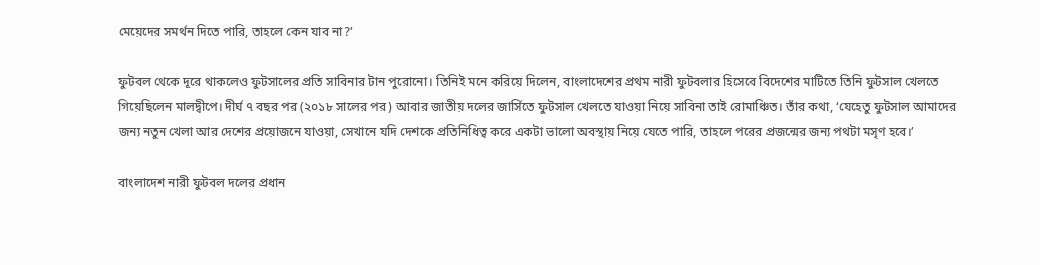মেয়েদের সমর্থন দিতে পারি, তাহলে কেন যাব না?’

ফুটবল থেকে দূরে থাকলেও ফুটসালের প্রতি সাবিনার টান পুরোনো। তিনিই মনে করিয়ে দিলেন, বাংলাদেশের প্রথম নারী ফুটবলার হিসেবে বিদেশের মাটিতে তিনি ফুটসাল খেলতে গিয়েছিলেন মালদ্বীপে। দীর্ঘ ৭ বছর পর (২০১৮ সালের পর) আবার জাতীয় দলের জার্সিতে ফুটসাল খেলতে যাওয়া নিয়ে সাবিনা তাই রোমাঞ্চিত। তাঁর কথা, ‘যেহেতু ফুটসাল আমাদের জন্য নতুন খেলা আর দেশের প্রয়োজনে যাওয়া, সেখানে যদি দেশকে প্রতিনিধিত্ব করে একটা ভালো অবস্থায় নিয়ে যেতে পারি, তাহলে পরের প্রজন্মের জন্য পথটা মসৃণ হবে।’

বাংলাদেশ নারী ফুটবল দলের প্রধান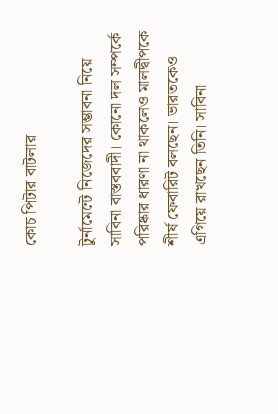কোচ পিটার বাটলার

টুর্নামেন্টে নিজেদের সম্ভাবনা নিয়ে সাবিনা বাস্তববাদী। কোনো দল সম্পর্কে পরিষ্কার ধারণা না থাকলেও মালদ্বীপকে শীর্ষ ফেবারিট বলছেন। ভারতকেও এগিয়ে রাখছেন তিনি। সাবিনা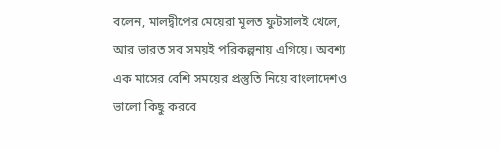বলেন, মালদ্বীপের মেয়েরা মূলত ফুটসালই খেলে, আর ভারত সব সময়ই পরিকল্পনায় এগিয়ে। অবশ্য এক মাসের বেশি সময়ের প্রস্তুতি নিয়ে বাংলাদেশও ভালো কিছু করবে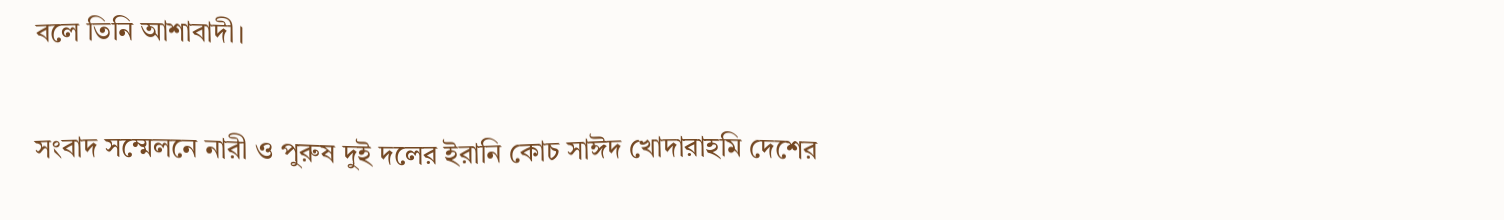বলে তিনি আশাবাদী।

সংবাদ সম্মেলনে নারী ও পুরুষ দুই দলের ইরানি কোচ সাঈদ খোদারাহমি দেশের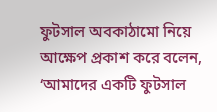ফুটসাল অবকাঠামো নিয়ে আক্ষেপ প্রকাশ করে বলেন, ‘আমাদের একটি ফুটসাল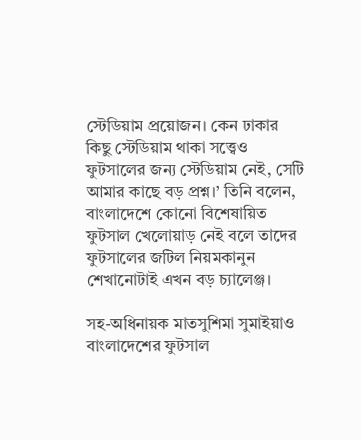স্টেডিয়াম প্রয়োজন। কেন ঢাকার কিছু স্টেডিয়াম থাকা সত্ত্বেও ফুটসালের জন্য স্টেডিয়াম নেই, সেটি আমার কাছে বড় প্রশ্ন।’ তিনি বলেন, বাংলাদেশে কোনো বিশেষায়িত ফুটসাল খেলোয়াড় নেই বলে তাদের ফুটসালের জটিল নিয়মকানুন শেখানোটাই এখন বড় চ্যালেঞ্জ।

সহ-অধিনায়ক মাতসুশিমা সুমাইয়াও বাংলাদেশের ফুটসাল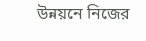উন্নয়নে নিজের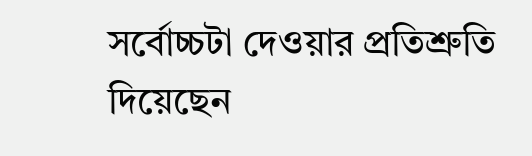সর্বোচ্চটা দেওয়ার প্রতিশ্রুতি দিয়েছেন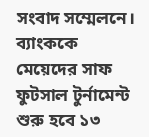সংবাদ সম্মেলনে। ব্যাংককে মেয়েদের সাফ ফুটসাল টুর্নামেন্ট শুরু হবে ১৩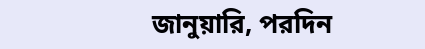জানুয়ারি, পরদিন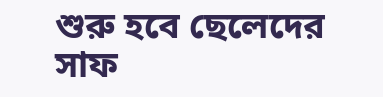শুরু হবে ছেলেদের সাফ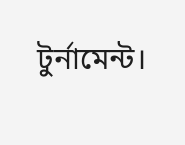টুর্নামেন্ট।